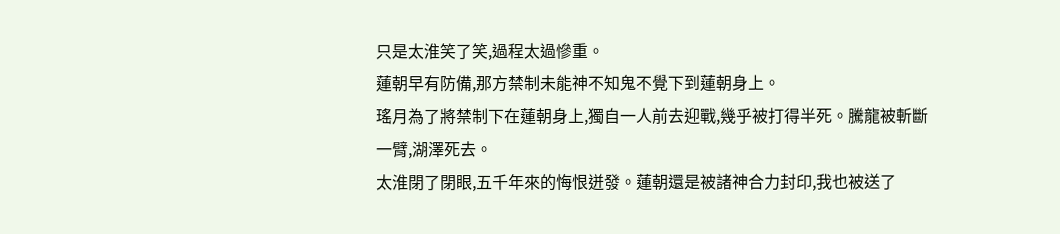只是太淮笑了笑,過程太過慘重。
蓮朝早有防備,那方禁制未能神不知鬼不覺下到蓮朝身上。
瑤月為了將禁制下在蓮朝身上,獨自一人前去迎戰,幾乎被打得半死。騰龍被斬斷一臂,湖澤死去。
太淮閉了閉眼,五千年來的悔恨迸發。蓮朝還是被諸神合力封印,我也被送了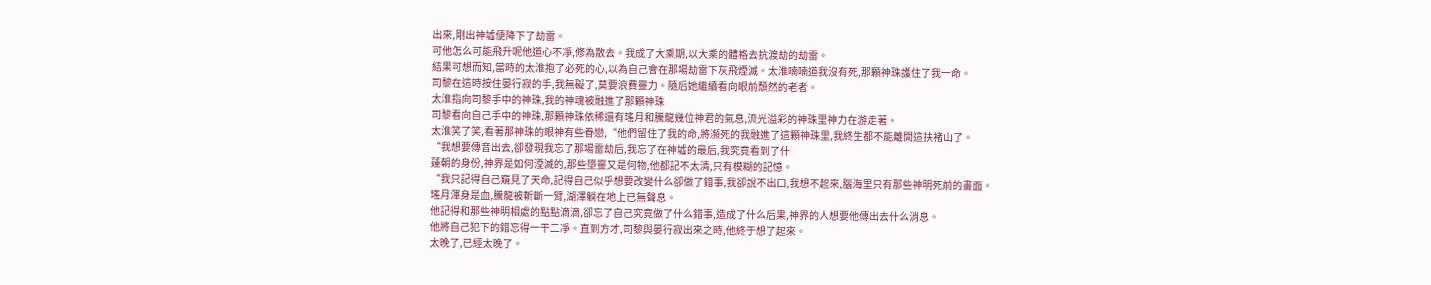出來,剛出神墟便降下了劫雷。
可他怎么可能飛升呢他道心不凈,修為散去。我成了大乘期,以大乘的體格去抗渡劫的劫雷。
結果可想而知,當時的太淮抱了必死的心,以為自己會在那場劫雷下灰飛煙滅。太淮喃喃道我沒有死,那顆神珠護住了我一命。
司黎在這時按住晏行寂的手,我無礙了,莫要浪費靈力。隨后她繼續看向眼前頹然的老者。
太淮指向司黎手中的神珠,我的神魂被融進了那顆神珠
司黎看向自己手中的神珠,那顆神珠依稀還有瑤月和騰龍幾位神君的氣息,流光溢彩的神珠里神力在游走著。
太淮笑了笑,看著那神珠的眼神有些眷戀,“他們留住了我的命,將瀕死的我融進了這顆神珠里,我終生都不能離開這扶褚山了。
“我想要傳音出去,卻發現我忘了那場雷劫后,我忘了在神墟的最后,我究竟看到了什
蓮朝的身份,神界是如何湮滅的,那些墮靈又是何物,他都記不太清,只有模糊的記憶。
“我只記得自己窺見了天命,記得自己似乎想要改變什么卻做了錯事,我卻說不出口,我想不起來,腦海里只有那些神明死前的畫面。
瑤月渾身是血,騰龍被斬斷一臂,湖澤躺在地上已無聲息。
他記得和那些神明相處的點點滴滴,卻忘了自己究竟做了什么錯事,造成了什么后果,神界的人想要他傳出去什么消息。
他將自己犯下的錯忘得一干二凈。直到方才,司黎與晏行寂出來之時,他終于想了起來。
太晚了,已經太晚了。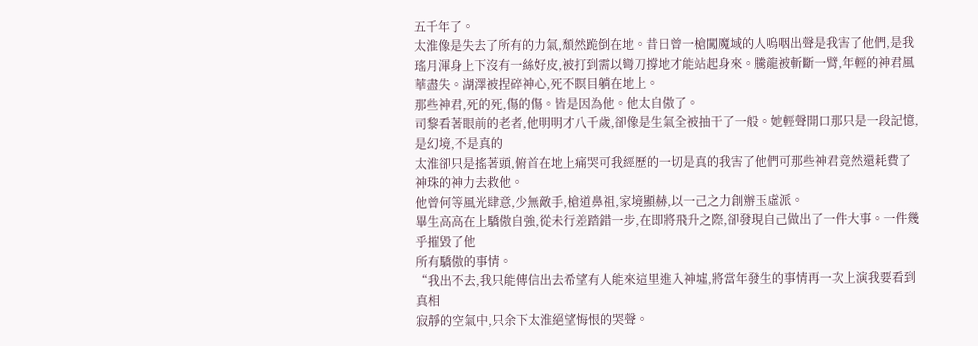五千年了。
太淮像是失去了所有的力氣,頹然跪倒在地。昔日曾一槍闖魔域的人嗚咽出聲是我害了他們,是我
瑤月渾身上下沒有一絲好皮,被打到需以彎刀撐地才能站起身來。騰龍被斬斷一臂,年輕的神君風華盡失。湖澤被捏碎神心,死不瞑目躺在地上。
那些神君,死的死,傷的傷。皆是因為他。他太自傲了。
司黎看著眼前的老者,他明明才八千歲,卻像是生氣全被抽干了一般。她輕聲開口那只是一段記憶,是幻境,不是真的
太淮卻只是搖著頭,俯首在地上痛哭可我經歷的一切是真的我害了他們可那些神君竟然還耗費了神珠的神力去救他。
他曾何等風光肆意,少無敵手,槍道鼻祖,家境顯赫,以一己之力創辦玉虛派。
畢生高高在上驕傲自強,從未行差踏錯一步,在即將飛升之際,卻發現自己做出了一件大事。一件幾乎摧毀了他
所有驕傲的事情。
“我出不去,我只能傳信出去希望有人能來這里進入神墟,將當年發生的事情再一次上演我要看到真相
寂靜的空氣中,只余下太淮絕望悔恨的哭聲。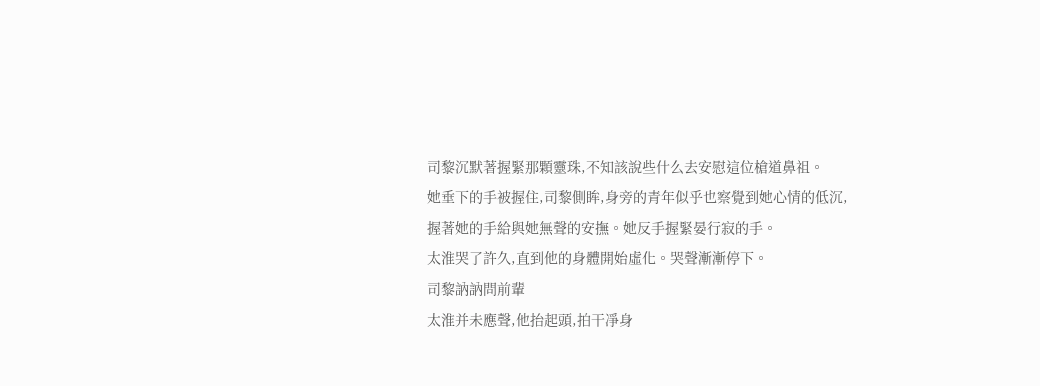司黎沉默著握緊那顆靈珠,不知該說些什么去安慰這位槍道鼻祖。
她垂下的手被握住,司黎側眸,身旁的青年似乎也察覺到她心情的低沉,握著她的手給與她無聲的安撫。她反手握緊晏行寂的手。
太淮哭了許久,直到他的身體開始虛化。哭聲漸漸停下。
司黎訥訥問前輩
太淮并未應聲,他抬起頭,拍干凈身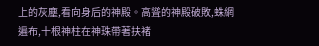上的灰塵,看向身后的神殿。高聳的神殿破敗,蛛網遍布,十根神柱在神珠帶著扶褚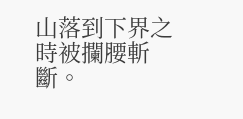山落到下界之時被攔腰斬斷。